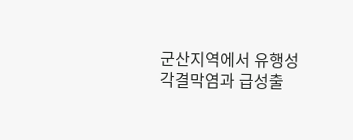군산지역에서 유행성 각결막염과 급성출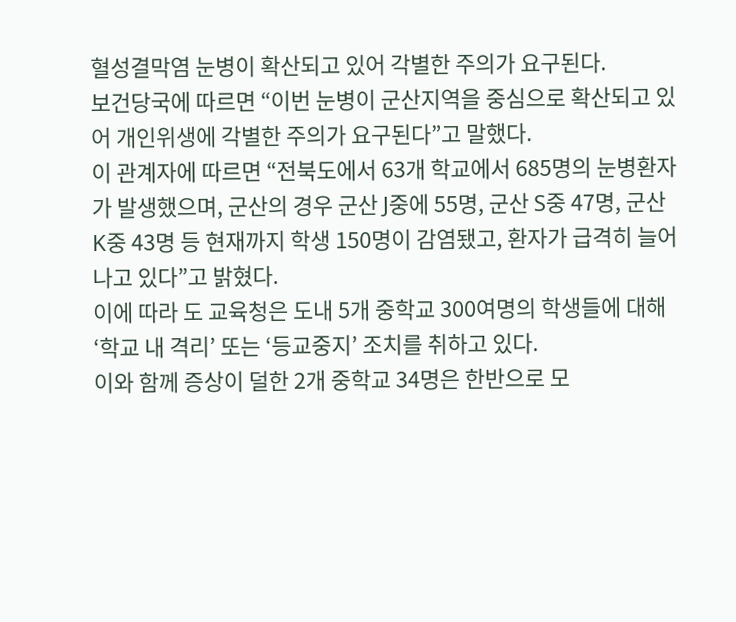혈성결막염 눈병이 확산되고 있어 각별한 주의가 요구된다.
보건당국에 따르면 “이번 눈병이 군산지역을 중심으로 확산되고 있어 개인위생에 각별한 주의가 요구된다”고 말했다.
이 관계자에 따르면 “전북도에서 63개 학교에서 685명의 눈병환자가 발생했으며, 군산의 경우 군산 J중에 55명, 군산 S중 47명, 군산 K중 43명 등 현재까지 학생 150명이 감염됐고, 환자가 급격히 늘어나고 있다”고 밝혔다.
이에 따라 도 교육청은 도내 5개 중학교 300여명의 학생들에 대해 ‘학교 내 격리’ 또는 ‘등교중지’ 조치를 취하고 있다.
이와 함께 증상이 덜한 2개 중학교 34명은 한반으로 모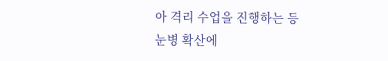아 격리 수업을 진행하는 등 눈병 확산에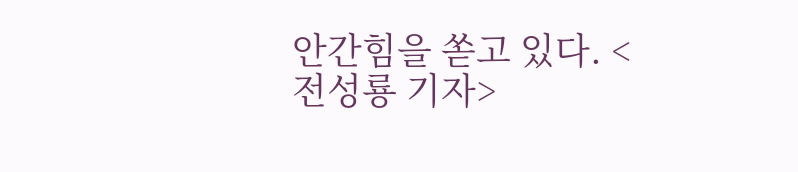안간힘을 쏟고 있다. <전성룡 기자>